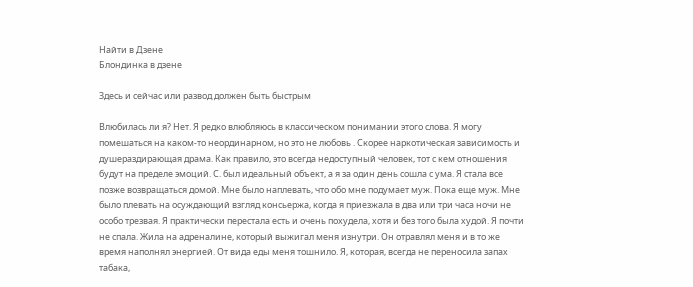Найти в Дзене
Блондинка в дзене

Здесь и сейчас или развод должен быть быстрым

Влюбилась ли я? Нет. Я редко влюбляюсь в классическом понимании этого слова. Я могу помешаться на каком-то неординарном, но это не любовь . Скорее наркотическая зависимость и душераздирающая драма. Как правило, это всегда недоступный человек, тот с кем отношения будут на пределе эмоций. С. был идеальный объект, а я за один день сошла с ума. Я стала все позже возвращаться домой. Мне было наплевать, что обо мне подумает муж. Пока еще муж. Мне было плевать на осуждающий взгляд консьержа, когда я приезжала в два или три часа ночи не особо трезвая. Я практически перестала есть и очень похудела, хотя и без того была худой. Я почти не спала. Жила на адреналине, который выжигал меня изнутри. Он отравлял меня и в то же время наполнял энергией. От вида еды меня тошнило. Я, которая, всегда не переносила запах табака,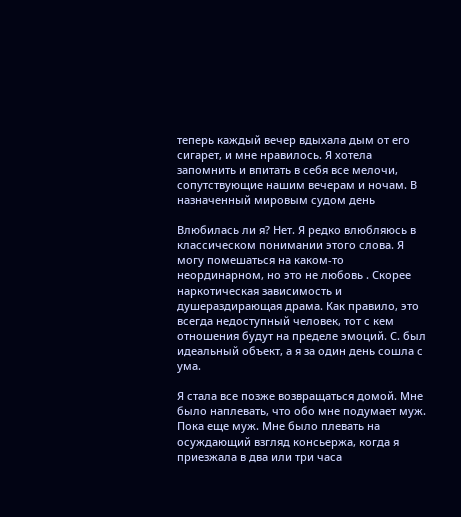теперь каждый вечер вдыхала дым от его сигарет, и мне нравилось. Я хотела запомнить и впитать в себя все мелочи, сопутствующие нашим вечерам и ночам. В назначенный мировым судом день

Влюбилась ли я? Нет. Я редко влюбляюсь в классическом понимании этого слова. Я могу помешаться на каком-то неординарном, но это не любовь . Скорее наркотическая зависимость и душераздирающая драма. Как правило, это всегда недоступный человек, тот с кем отношения будут на пределе эмоций. С. был идеальный объект, а я за один день сошла с ума.

Я стала все позже возвращаться домой. Мне было наплевать, что обо мне подумает муж. Пока еще муж. Мне было плевать на осуждающий взгляд консьержа, когда я приезжала в два или три часа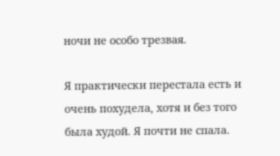ночи не особо трезвая.

Я практически перестала есть и очень похудела, хотя и без того была худой. Я почти не спала.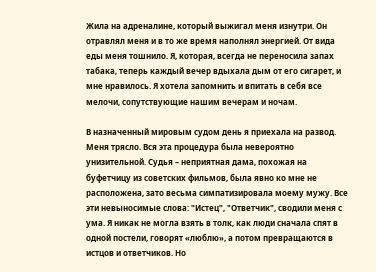Жила на адреналине, который выжигал меня изнутри. Он отравлял меня и в то же время наполнял энергией. От вида еды меня тошнило. Я, которая, всегда не переносила запах табака, теперь каждый вечер вдыхала дым от его сигарет, и мне нравилось. Я хотела запомнить и впитать в себя все мелочи, сопутствующие нашим вечерам и ночам.

В назначенный мировым судом день я приехала на развод. Меня трясло. Вся эта процедура была невероятно унизительной. Судья – неприятная дама, похожая на буфетчицу из советских фильмов, была явно ко мне не расположена, зато весьма симпатизировала моему мужу. Все эти невыносимые слова: "Истец", "Ответчик", сводили меня с ума. Я никак не могла взять в толк, как люди сначала спят в одной постели, говорят «люблю», а потом превращаются в истцов и ответчиков. Но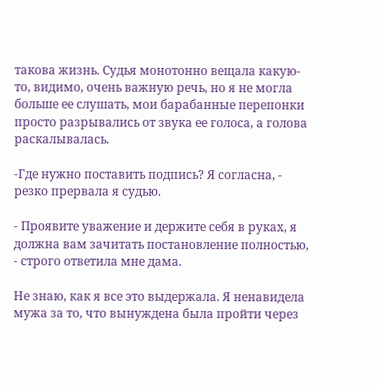такова жизнь. Судья монотонно вещала какую-то, видимо, очень важную речь, но я не могла больше ее слушать, мои барабанные перепонки просто разрывались от звука ее голоса, а голова раскалывалась.

-Где нужно поставить подпись? Я согласна, - резко прервала я судью.

- Проявите уважение и держите себя в руках, я должна вам зачитать постановление полностью, - строго ответила мне дама.

Не знаю, как я все это выдержала. Я ненавидела мужа за то, что вынуждена была пройти через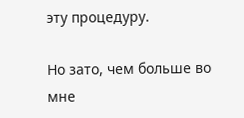эту процедуру.

Но зато, чем больше во мне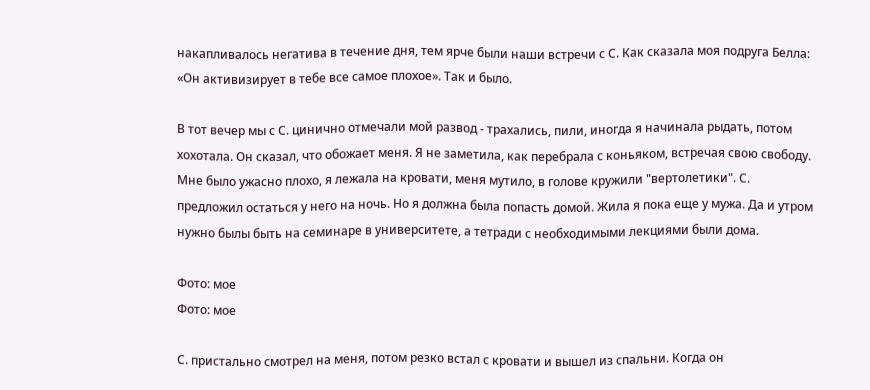накапливалось негатива в течение дня, тем ярче были наши встречи с С. Как сказала моя подруга Белла: «Он активизирует в тебе все самое плохое». Так и было.

В тот вечер мы с С. цинично отмечали мой развод - трахались, пили, иногда я начинала рыдать, потом хохотала. Он сказал, что обожает меня. Я не заметила, как перебрала с коньяком, встречая свою свободу. Мне было ужасно плохо, я лежала на кровати, меня мутило, в голове кружили "вертолетики". С. предложил остаться у него на ночь. Но я должна была попасть домой. Жила я пока еще у мужа. Да и утром нужно былы быть на семинаре в университете, а тетради с необходимыми лекциями были дома.

Фото: мое
Фото: мое

С. пристально смотрел на меня, потом резко встал с кровати и вышел из спальни. Когда он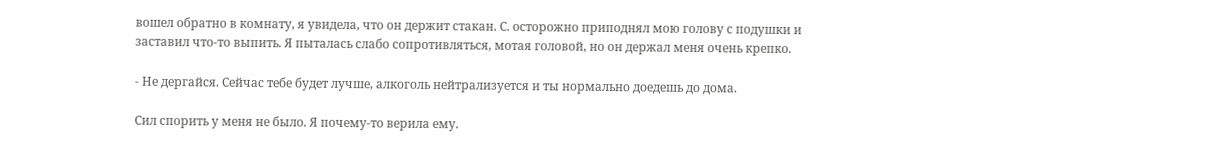вошел обратно в комнату, я увидела, что он держит стакан. С. осторожно приподнял мою голову с подушки и заставил что-то выпить. Я пыталась слабо сопротивляться, мотая головой, но он держал меня очень крепко.

- Не дергайся. Сейчас тебе будет лучше, алкоголь нейтрализуется и ты нормально доедешь до дома.

Сил спорить у меня не было. Я почему-то верила ему.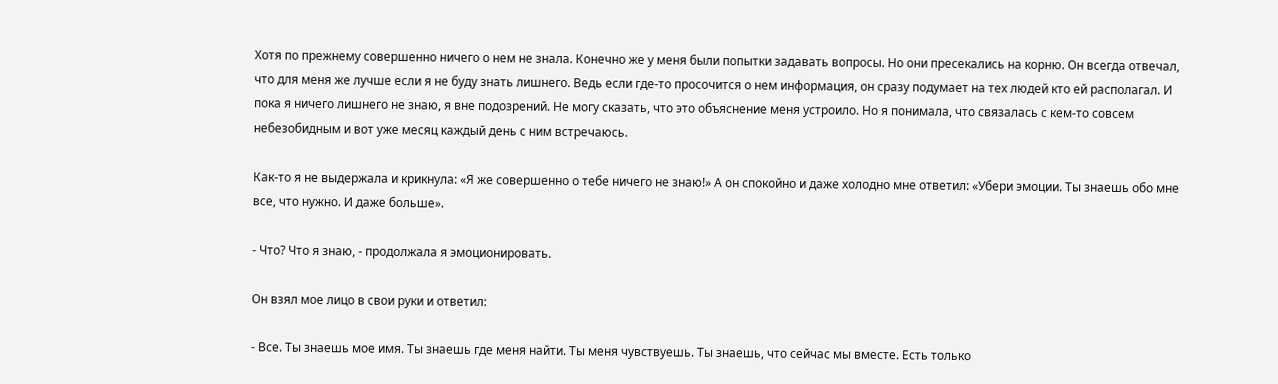Хотя по прежнему совершенно ничего о нем не знала. Конечно же у меня были попытки задавать вопросы. Но они пресекались на корню. Он всегда отвечал, что для меня же лучше если я не буду знать лишнего. Ведь если где-то просочится о нем информация, он сразу подумает на тех людей кто ей располагал. И пока я ничего лишнего не знаю, я вне подозрений. Не могу сказать, что это объяснение меня устроило. Но я понимала, что связалась с кем-то совсем небезобидным и вот уже месяц каждый день с ним встречаюсь.

Как-то я не выдержала и крикнула: «Я же совершенно о тебе ничего не знаю!» А он спокойно и даже холодно мне ответил: «Убери эмоции. Ты знаешь обо мне все, что нужно. И даже больше».

- Что? Что я знаю, - продолжала я эмоционировать.

Он взял мое лицо в свои руки и ответил:

- Все. Ты знаешь мое имя. Ты знаешь где меня найти. Ты меня чувствуешь. Ты знаешь, что сейчас мы вместе. Есть только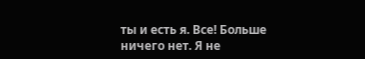ты и есть я. Все! Больше ничего нет. Я не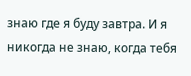знаю где я буду завтра. И я никогда не знаю, когда тебя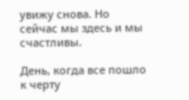увижу снова. Но сейчас мы здесь и мы счастливы.

День, когда все пошло к черту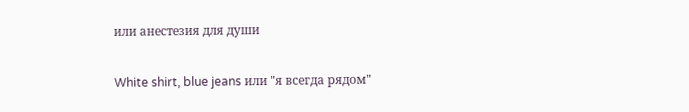или анестезия для души

White shirt, blue jeans или "я всегда рядом"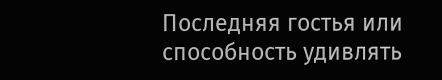Последняя гостья или способность удивлять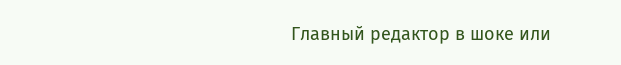Главный редактор в шоке или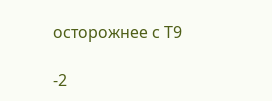осторожнее с Т9

-2